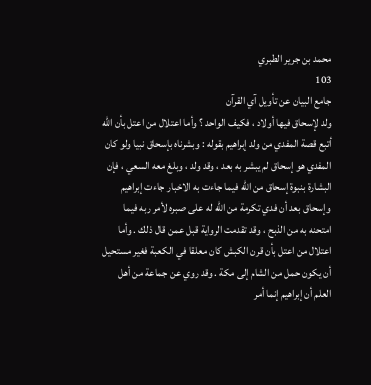محمد بن جرير الطبري
103
جامع البيان عن تأويل آي القرآن
ولد لإسحاق فيها أولاد ، فكيف الواحد ؟ وأما اعتلال من اعتل بأن الله أتبع قصة المفدي من ولد إبراهيم بقوله : وبشرناه بإسحاق نبيا ولو كان المفدي هو إسحاق لم يبشر به بعد ، وقد ولد ، وبلغ معه السعي ، فإن البشارة بنبوة إسحاق من الله فيما جاءت به الاخبار جاءت إبراهيم وإسحاق بعد أن فدي تكرمة من الله له على صبره لأمر ربه فيما امتحنه به من الذبح ، وقد تقدمت الرواية قبل عمن قال ذلك . وأما اعتلال من اعتل بأن قرن الكبش كان معلقا في الكعبة فغير مستحيل أن يكون حمل من الشام إلى مكة . وقد روي عن جماعة من أهل العلم أن إبراهيم إنما أمر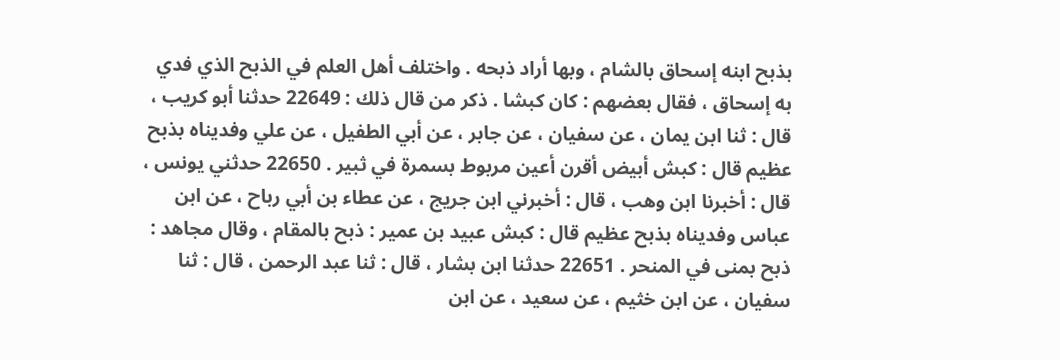بذبح ابنه إسحاق بالشام ، وبها أراد ذبحه . واختلف أهل العلم في الذبح الذي فدي به إسحاق ، فقال بعضهم : كان كبشا . ذكر من قال ذلك : 22649 حدثنا أبو كريب ، قال : ثنا ابن يمان ، عن سفيان ، عن جابر ، عن أبي الطفيل ، عن علي وفديناه بذبح عظيم قال : كبش أبيض أقرن أعين مربوط بسمرة في ثبير . 22650 حدثني يونس ، قال : أخبرنا ابن وهب ، قال : أخبرني ابن جريج ، عن عطاء بن أبي رباح ، عن ابن عباس وفديناه بذبح عظيم قال : كبش عبيد بن عمير : ذبح بالمقام ، وقال مجاهد : ذبح بمنى في المنحر . 22651 حدثنا ابن بشار ، قال : ثنا عبد الرحمن ، قال : ثنا سفيان ، عن ابن خثيم ، عن سعيد ، عن ابن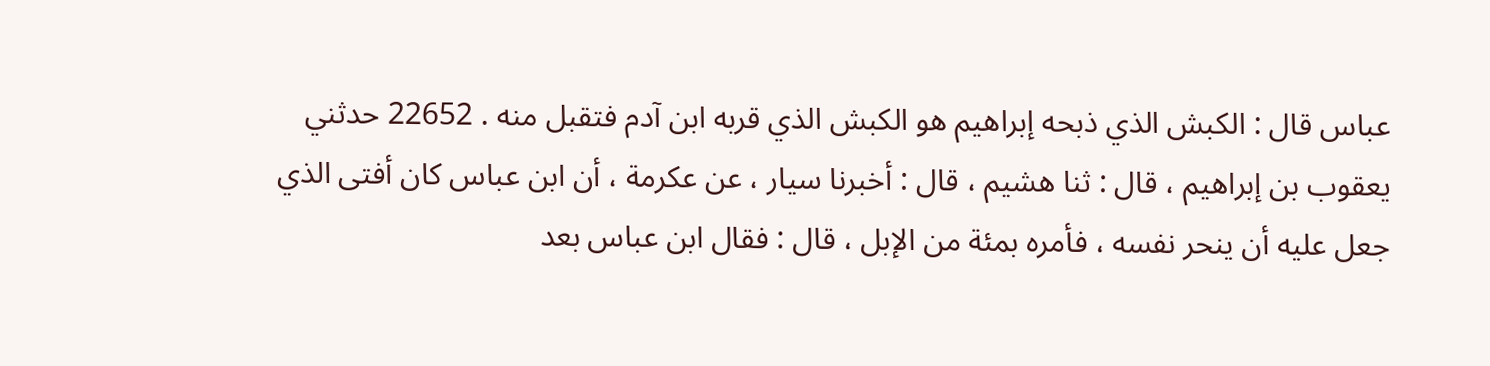عباس قال : الكبش الذي ذبحه إبراهيم هو الكبش الذي قربه ابن آدم فتقبل منه . 22652 حدثني يعقوب بن إبراهيم ، قال : ثنا هشيم ، قال : أخبرنا سيار ، عن عكرمة ، أن ابن عباس كان أفتى الذي جعل عليه أن ينحر نفسه ، فأمره بمئة من الإبل ، قال : فقال ابن عباس بعد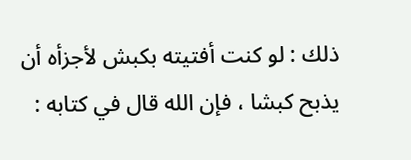ذلك : لو كنت أفتيته بكبش لأجزأه أن يذبح كبشا ، فإن الله قال في كتابه :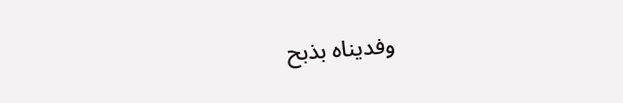وفديناه بذبح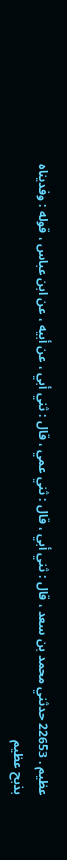عظيم . 22653 حدثني محمد بن سعد ، قال : ثني أبي ، قال : ثني عمي ، قال : ثني أبي ، عن أبيه ، عن ابن عباس ، قوله : وفديناه بذبح عظيم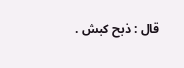قال : ذبح كبش .